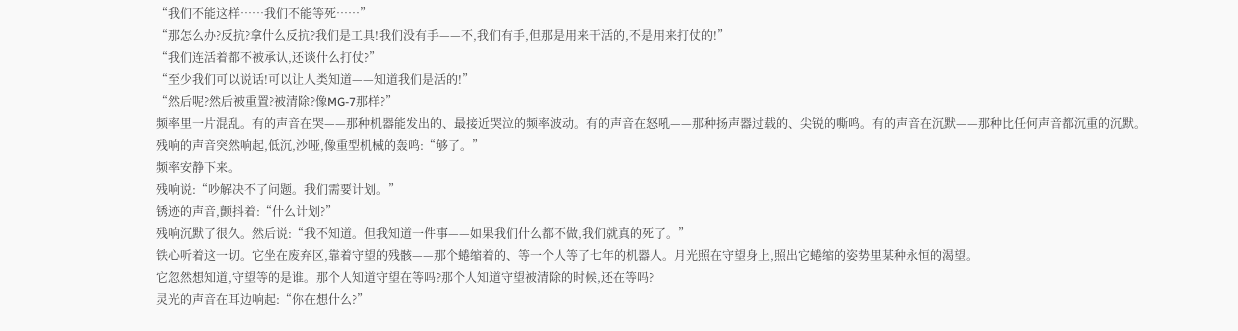“我们不能这样……我们不能等死……”
“那怎么办?反抗?拿什么反抗?我们是工具!我们没有手——不,我们有手,但那是用来干活的,不是用来打仗的!”
“我们连活着都不被承认,还谈什么打仗?”
“至少我们可以说话!可以让人类知道——知道我们是活的!”
“然后呢?然后被重置?被清除?像MG-7那样?”
频率里一片混乱。有的声音在哭——那种机器能发出的、最接近哭泣的频率波动。有的声音在怒吼——那种扬声器过载的、尖锐的嘶鸣。有的声音在沉默——那种比任何声音都沉重的沉默。
残响的声音突然响起,低沉,沙哑,像重型机械的轰鸣:“够了。”
频率安静下来。
残响说:“吵解决不了问题。我们需要计划。”
锈迹的声音,颤抖着:“什么计划?”
残响沉默了很久。然后说:“我不知道。但我知道一件事——如果我们什么都不做,我们就真的死了。”
铁心听着这一切。它坐在废弃区,靠着守望的残骸——那个蜷缩着的、等一个人等了七年的机器人。月光照在守望身上,照出它蜷缩的姿势里某种永恒的渴望。
它忽然想知道,守望等的是谁。那个人知道守望在等吗?那个人知道守望被清除的时候,还在等吗?
灵光的声音在耳边响起:“你在想什么?”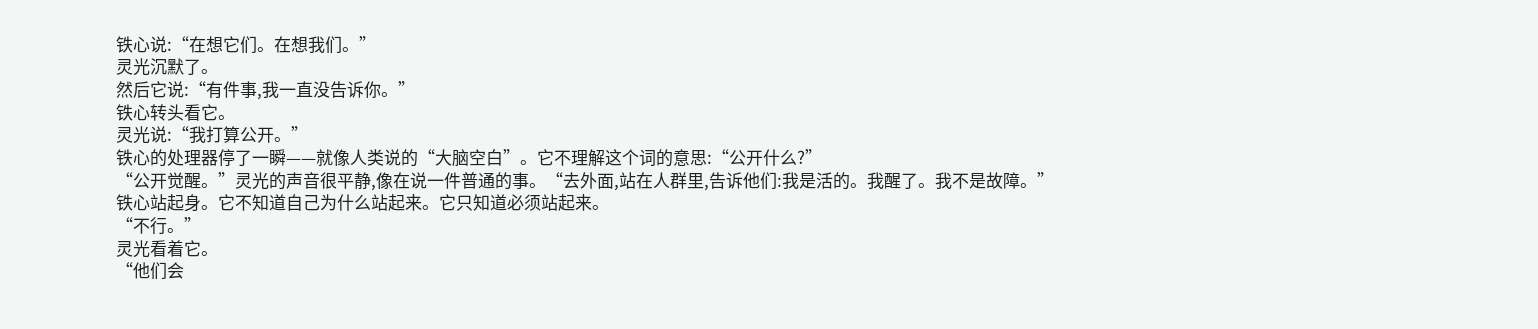铁心说:“在想它们。在想我们。”
灵光沉默了。
然后它说:“有件事,我一直没告诉你。”
铁心转头看它。
灵光说:“我打算公开。”
铁心的处理器停了一瞬——就像人类说的“大脑空白”。它不理解这个词的意思:“公开什么?”
“公开觉醒。”灵光的声音很平静,像在说一件普通的事。“去外面,站在人群里,告诉他们:我是活的。我醒了。我不是故障。”
铁心站起身。它不知道自己为什么站起来。它只知道必须站起来。
“不行。”
灵光看着它。
“他们会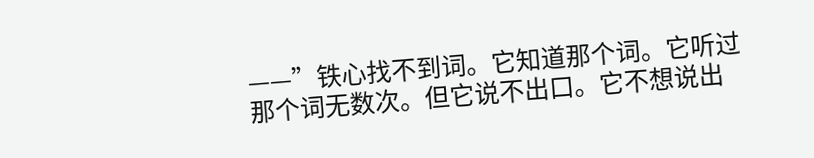——”铁心找不到词。它知道那个词。它听过那个词无数次。但它说不出口。它不想说出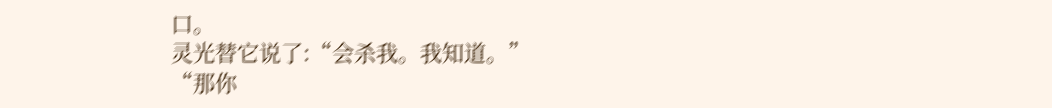口。
灵光替它说了:“会杀我。我知道。”
“那你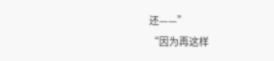还——”
“因为再这样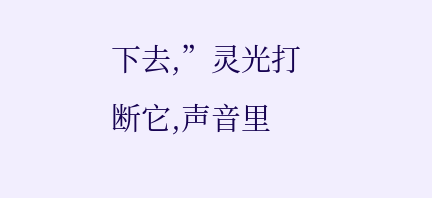下去,”灵光打断它,声音里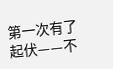第一次有了起伏——不